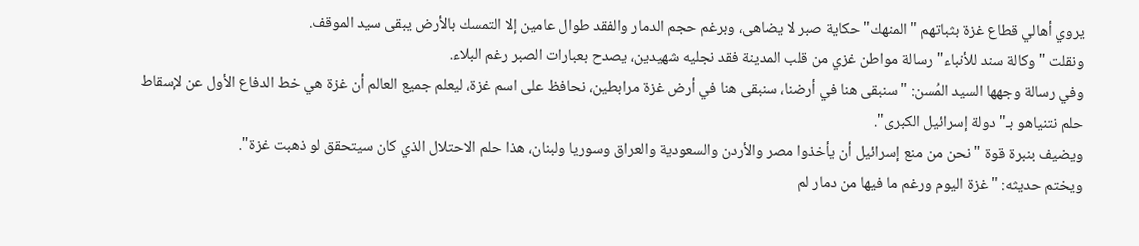يروي أهالي قطاع غزة بثباتهم "المنهك" حكاية صبر لا يضاهى، وبرغم حجم الدمار والفقد طوال عامين إلا التمسك بالأرض يبقى سيد الموقف.
ونقلت "وكالة سند للأنباء" رسالة مواطن غزي من قلب المدينة فقد نجليه شهيدين، يصدح بعبارات الصبر رغم البلاء.
وفي رسالة وجهها السيد المُسن: "سنبقى هنا في أرضنا، سنبقى هنا في أرض غزة مرابطين، نحافظ على اسم غزة، ليعلم جميع العالم أن غزة هي خط الدفاع الأول عن لإسقاط حلم نتنياهو بـ"دولة إسرائيل الكبرى".
ويضيف بنبرة قوة "نحن من منع إسرائيل أن يأخذوا مصر والأردن والسعودية والعراق وسوريا ولبنان، هذا حلم الاحتلال الذي كان سيتحقق لو ذهبت غزة".
ويختم حديثه: "غزة اليوم ورغم ما فيها من دمار لم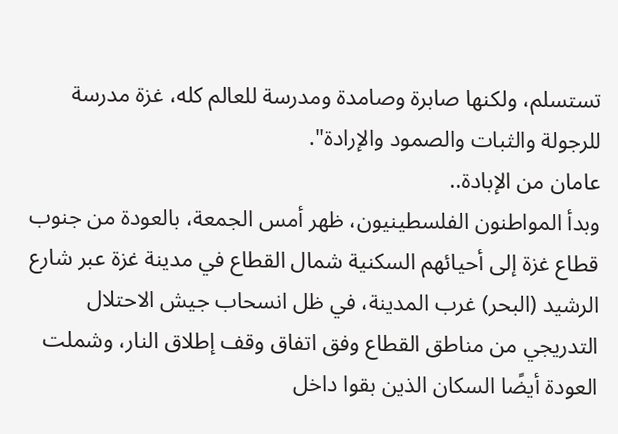تستسلم، ولكنها صابرة وصامدة ومدرسة للعالم كله، غزة مدرسة للرجولة والثبات والصمود والإرادة".
عامان من الإبادة..
وبدأ المواطنون الفلسطينيون، ظهر أمس الجمعة، بالعودة من جنوب قطاع غزة إلى أحيائهم السكنية شمال القطاع في مدينة غزة عبر شارع الرشيد (البحر) غرب المدينة، في ظل انسحاب جيش الاحتلال التدريجي من مناطق القطاع وفق اتفاق وقف إطلاق النار، وشملت العودة أيضًا السكان الذين بقوا داخل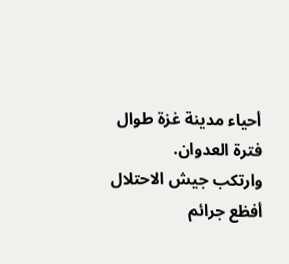أحياء مدينة غزة طوال فترة العدوان.
وارتكب جيش الاحتلال أفظع جرائم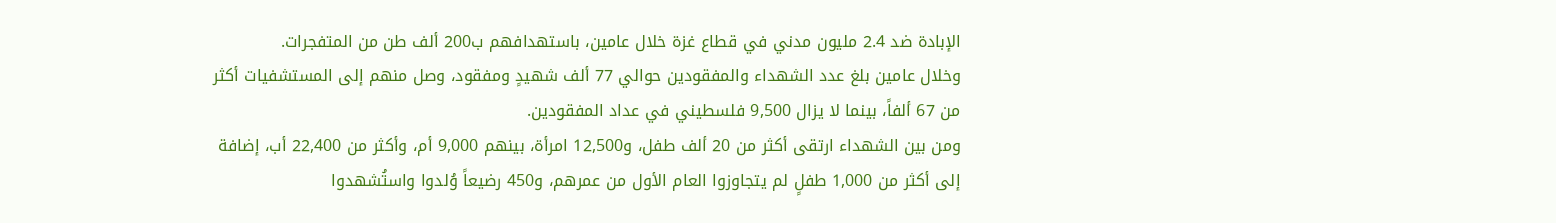الإبادة ضد 2.4 مليون مدني في قطاع غزة خلال عامين، باستهدافهم ب200 ألف طن من المتفجرات.
وخلال عامين بلغ عدد الشهداء والمفقودين حوالي 77 ألف شهيدٍ ومفقود، وصل منهم إلى المستشفيات أكثر من 67 ألفاً، بينما لا يزال 9,500 فلسطيني في عداد المفقودين.
ومن بين الشهداء ارتقى أكثر من 20 ألف طفل، و12,500 امرأة، بينهم 9,000 أم، وأكثر من 22,400 أب، إضافة إلى أكثر من 1,000 طفلٍ لم يتجاوزوا العام الأول من عمرهم، و450 رضيعاً وُلدوا واستُشهدوا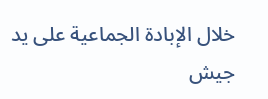خلال الإبادة الجماعية على يد جيش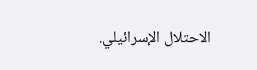الاحتلال الإسرائيلي.